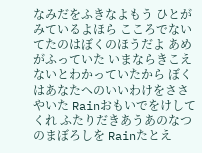なみだをふきなよもう ひとがみているよほら こころでないてたのはぼくのほうだよ あめがふっていた いまならきこえないとわかっていたから ぼくはあなたへのいいわけをささやいた Rainおもいでをけしてくれ ふたりだきあうあのなつのまぼろしを Rainたとえ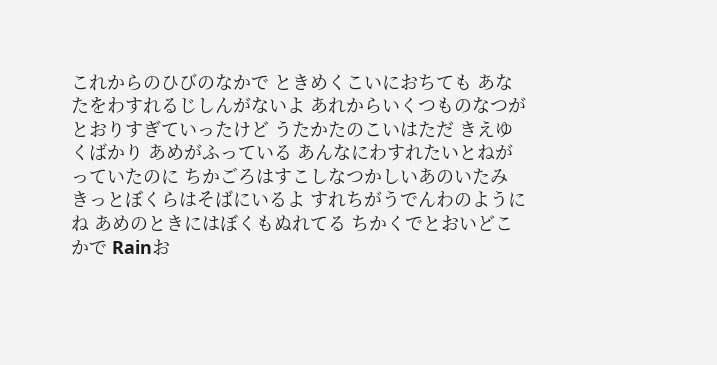これからのひびのなかで ときめくこいにおちても あなたをわすれるじしんがないよ あれからいくつものなつが とおりすぎていったけど うたかたのこいはただ きえゆくばかり あめがふっている あんなにわすれたいとねがっていたのに ちかごろはすこしなつかしいあのいたみ きっとぼくらはそばにいるよ すれちがうでんわのようにね あめのときにはぼくもぬれてる ちかくでとおいどこかで Rainお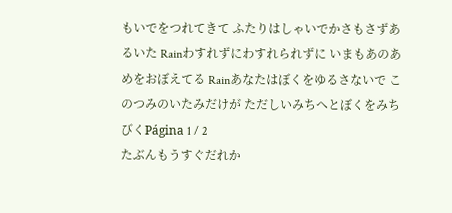もいでをつれてきて ふたりはしゃいでかさもさずあるいた Rainわすれずにわすれられずに いまもあのあめをおぼえてる Rainあなたはぼくをゆるさないで このつみのいたみだけが ただしいみちへとぼくをみちびくPágina 1 / 2
たぶんもうすぐだれか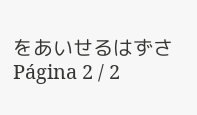をあいせるはずさPágina 2 / 2